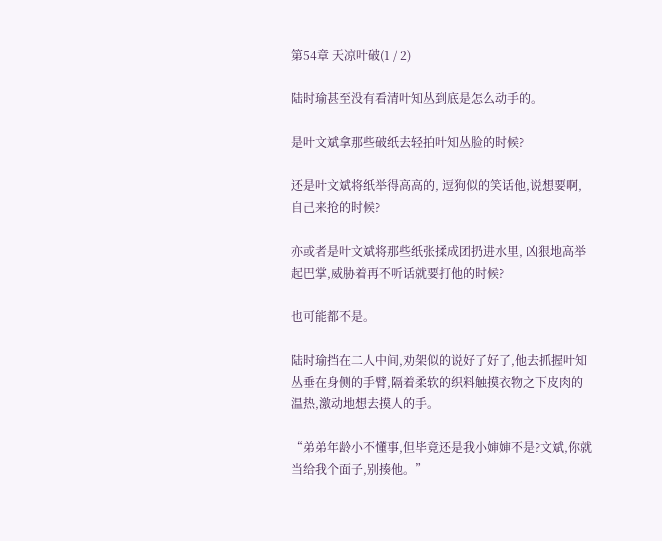第54章 天凉叶破(1 / 2)

陆时瑜甚至没有看清叶知丛到底是怎么动手的。

是叶文斌拿那些破纸去轻拍叶知丛脸的时候?

还是叶文斌将纸举得高高的, 逗狗似的笑话他,说想要啊,自己来抢的时候?

亦或者是叶文斌将那些纸张揉成团扔进水里, 凶狠地高举起巴掌,威胁着再不听话就要打他的时候?

也可能都不是。

陆时瑜挡在二人中间,劝架似的说好了好了,他去抓握叶知丛垂在身侧的手臂,隔着柔软的织料触摸衣物之下皮肉的温热,激动地想去摸人的手。

“弟弟年龄小不懂事,但毕竟还是我小婶婶不是?文斌,你就当给我个面子,别揍他。”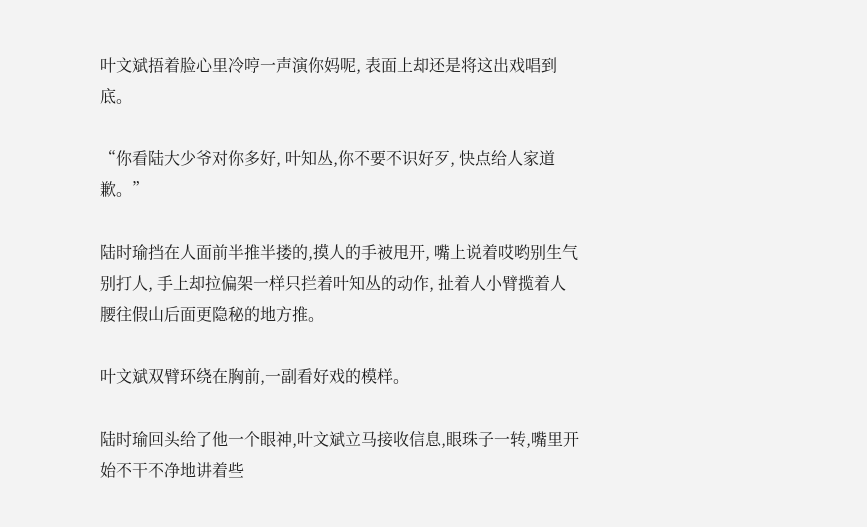叶文斌捂着脸心里冷哼一声演你妈呢, 表面上却还是将这出戏唱到底。

“你看陆大少爷对你多好, 叶知丛,你不要不识好歹, 快点给人家道歉。”

陆时瑜挡在人面前半推半搂的,摸人的手被甩开, 嘴上说着哎哟别生气别打人, 手上却拉偏架一样只拦着叶知丛的动作, 扯着人小臂揽着人腰往假山后面更隐秘的地方推。

叶文斌双臂环绕在胸前,一副看好戏的模样。

陆时瑜回头给了他一个眼神,叶文斌立马接收信息,眼珠子一转,嘴里开始不干不净地讲着些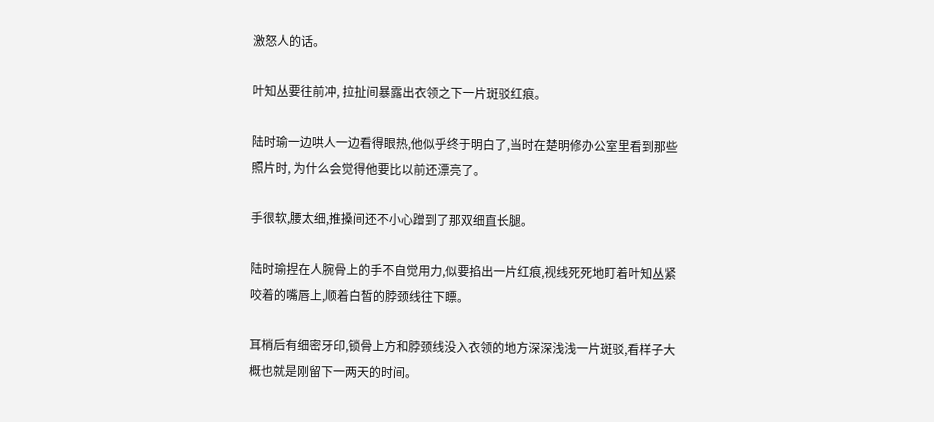激怒人的话。

叶知丛要往前冲, 拉扯间暴露出衣领之下一片斑驳红痕。

陆时瑜一边哄人一边看得眼热,他似乎终于明白了,当时在楚明修办公室里看到那些照片时, 为什么会觉得他要比以前还漂亮了。

手很软,腰太细,推搡间还不小心蹭到了那双细直长腿。

陆时瑜捏在人腕骨上的手不自觉用力,似要掐出一片红痕,视线死死地盯着叶知丛紧咬着的嘴唇上,顺着白皙的脖颈线往下瞟。

耳梢后有细密牙印,锁骨上方和脖颈线没入衣领的地方深深浅浅一片斑驳,看样子大概也就是刚留下一两天的时间。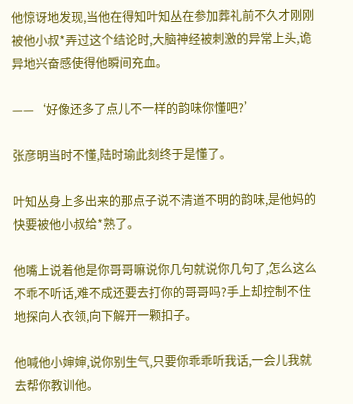他惊讶地发现,当他在得知叶知丛在参加葬礼前不久才刚刚被他小叔*弄过这个结论时,大脑神经被刺激的异常上头,诡异地兴奋感使得他瞬间充血。

——‘好像还多了点儿不一样的韵味你懂吧?’

张彦明当时不懂,陆时瑜此刻终于是懂了。

叶知丛身上多出来的那点子说不清道不明的韵味,是他妈的快要被他小叔给*熟了。

他嘴上说着他是你哥哥嘛说你几句就说你几句了,怎么这么不乖不听话,难不成还要去打你的哥哥吗?手上却控制不住地探向人衣领,向下解开一颗扣子。

他喊他小婶婶,说你别生气,只要你乖乖听我话,一会儿我就去帮你教训他。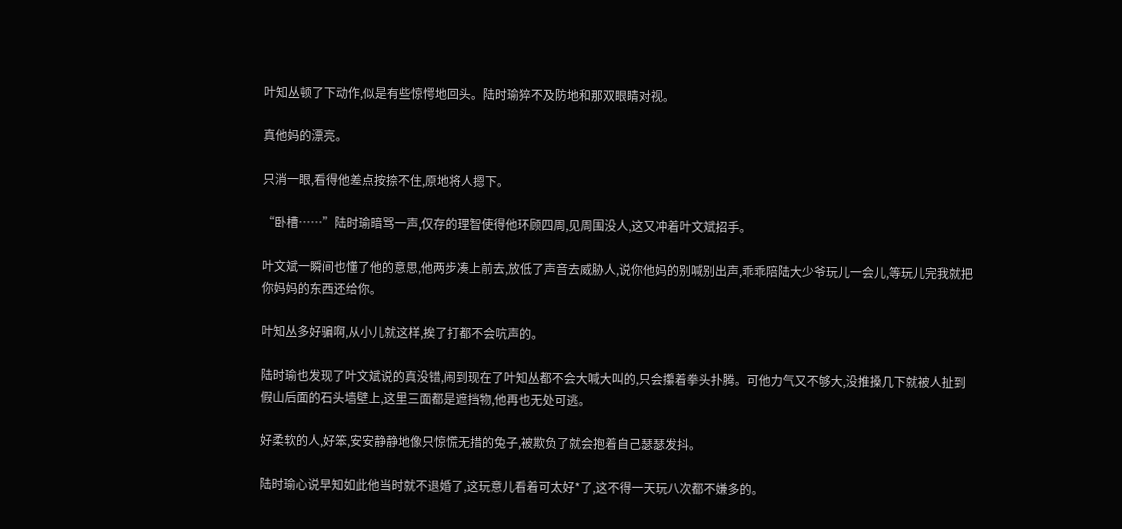叶知丛顿了下动作,似是有些惊愕地回头。陆时瑜猝不及防地和那双眼睛对视。

真他妈的漂亮。

只消一眼,看得他差点按捺不住,原地将人摁下。

“卧槽……”陆时瑜暗骂一声,仅存的理智使得他环顾四周,见周围没人,这又冲着叶文斌招手。

叶文斌一瞬间也懂了他的意思,他两步凑上前去,放低了声音去威胁人,说你他妈的别喊别出声,乖乖陪陆大少爷玩儿一会儿,等玩儿完我就把你妈妈的东西还给你。

叶知丛多好骗啊,从小儿就这样,挨了打都不会吭声的。

陆时瑜也发现了叶文斌说的真没错,闹到现在了叶知丛都不会大喊大叫的,只会攥着拳头扑腾。可他力气又不够大,没推搡几下就被人扯到假山后面的石头墙壁上,这里三面都是遮挡物,他再也无处可逃。

好柔软的人,好笨,安安静静地像只惊慌无措的兔子,被欺负了就会抱着自己瑟瑟发抖。

陆时瑜心说早知如此他当时就不退婚了,这玩意儿看着可太好*了,这不得一天玩八次都不嫌多的。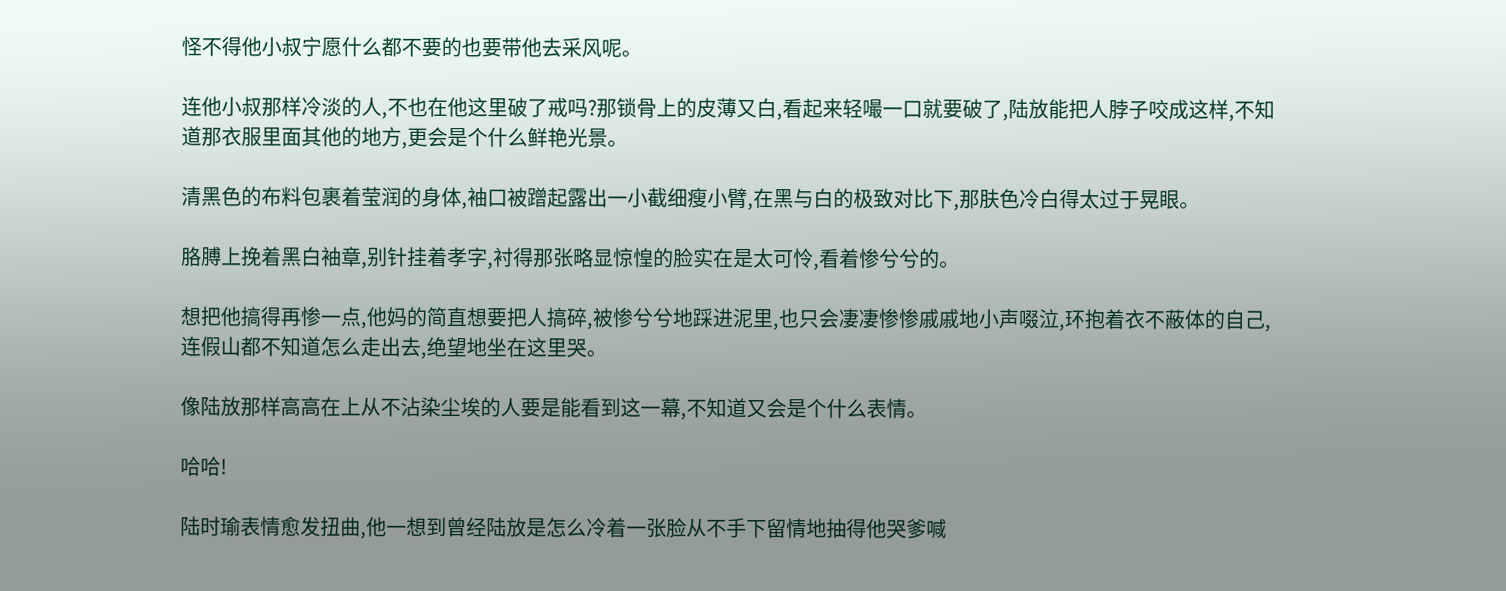怪不得他小叔宁愿什么都不要的也要带他去采风呢。

连他小叔那样冷淡的人,不也在他这里破了戒吗?那锁骨上的皮薄又白,看起来轻嘬一口就要破了,陆放能把人脖子咬成这样,不知道那衣服里面其他的地方,更会是个什么鲜艳光景。

清黑色的布料包裹着莹润的身体,袖口被蹭起露出一小截细瘦小臂,在黑与白的极致对比下,那肤色冷白得太过于晃眼。

胳膊上挽着黑白袖章,别针挂着孝字,衬得那张略显惊惶的脸实在是太可怜,看着惨兮兮的。

想把他搞得再惨一点,他妈的简直想要把人搞碎,被惨兮兮地踩进泥里,也只会凄凄惨惨戚戚地小声啜泣,环抱着衣不蔽体的自己,连假山都不知道怎么走出去,绝望地坐在这里哭。

像陆放那样高高在上从不沾染尘埃的人要是能看到这一幕,不知道又会是个什么表情。

哈哈!

陆时瑜表情愈发扭曲,他一想到曾经陆放是怎么冷着一张脸从不手下留情地抽得他哭爹喊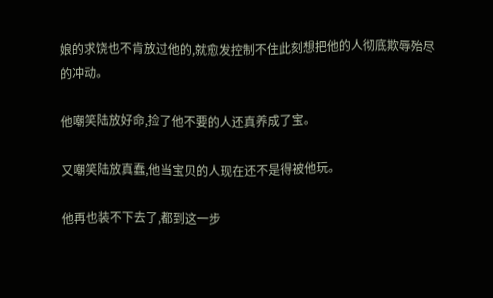娘的求饶也不肯放过他的,就愈发控制不住此刻想把他的人彻底欺辱殆尽的冲动。

他嘲笑陆放好命,捡了他不要的人还真养成了宝。

又嘲笑陆放真蠢,他当宝贝的人现在还不是得被他玩。

他再也装不下去了,都到这一步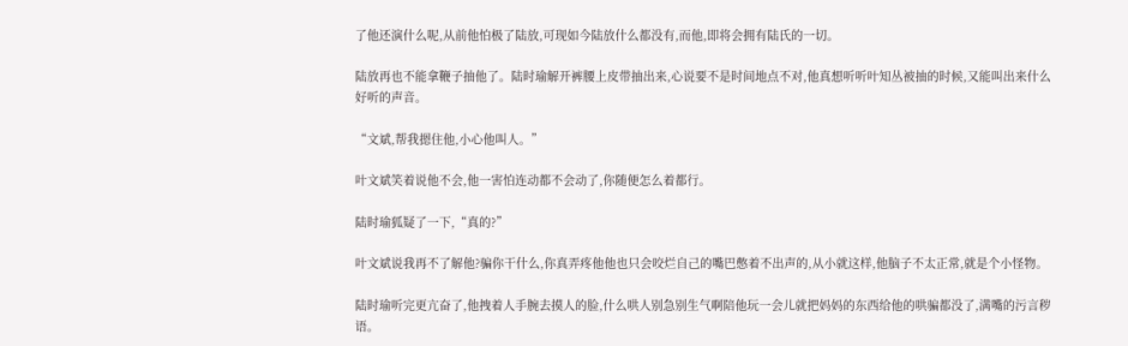了他还演什么呢,从前他怕极了陆放,可现如今陆放什么都没有,而他,即将会拥有陆氏的一切。

陆放再也不能拿鞭子抽他了。陆时瑜解开裤腰上皮带抽出来,心说要不是时间地点不对,他真想听听叶知丛被抽的时候,又能叫出来什么好听的声音。

“文斌,帮我摁住他,小心他叫人。”

叶文斌笑着说他不会,他一害怕连动都不会动了,你随便怎么着都行。

陆时瑜狐疑了一下,“真的?”

叶文斌说我再不了解他?骗你干什么,你真弄疼他他也只会咬烂自己的嘴巴憋着不出声的,从小就这样,他脑子不太正常,就是个小怪物。

陆时瑜听完更亢奋了,他拽着人手腕去摸人的脸,什么哄人别急别生气啊陪他玩一会儿就把妈妈的东西给他的哄骗都没了,满嘴的污言秽语。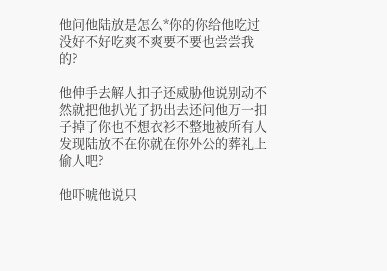他问他陆放是怎么*你的你给他吃过没好不好吃爽不爽要不要也尝尝我的?

他伸手去解人扣子还威胁他说别动不然就把他扒光了扔出去还问他万一扣子掉了你也不想衣衫不整地被所有人发现陆放不在你就在你外公的葬礼上偷人吧?

他吓唬他说只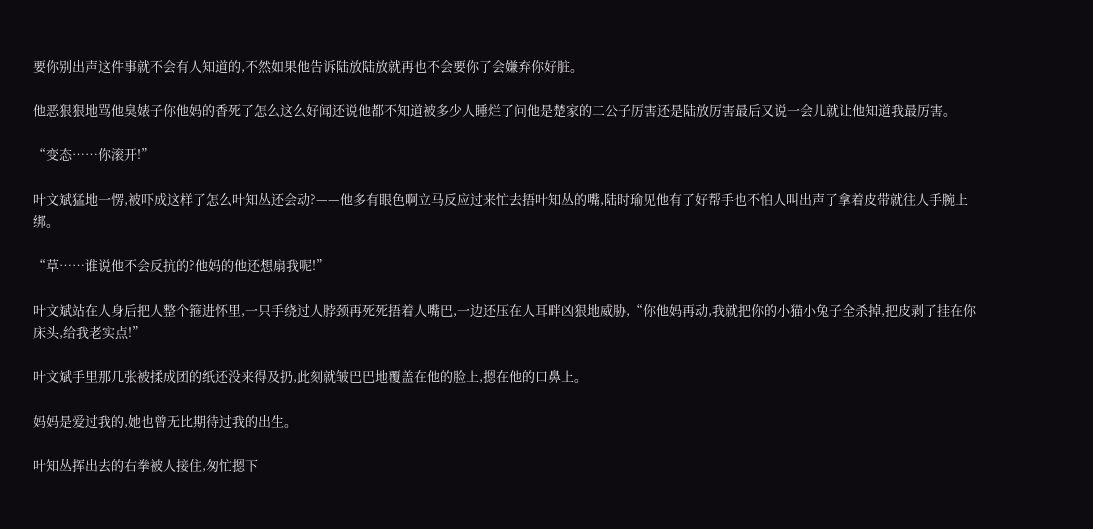要你别出声这件事就不会有人知道的,不然如果他告诉陆放陆放就再也不会要你了会嫌弃你好脏。

他恶狠狠地骂他臭婊子你他妈的香死了怎么这么好闻还说他都不知道被多少人睡烂了问他是楚家的二公子厉害还是陆放厉害最后又说一会儿就让他知道我最厉害。

“变态……你滚开!”

叶文斌猛地一愣,被吓成这样了怎么叶知丛还会动?——他多有眼色啊立马反应过来忙去捂叶知丛的嘴,陆时瑜见他有了好帮手也不怕人叫出声了拿着皮带就往人手腕上绑。

“草……谁说他不会反抗的?他妈的他还想扇我呢!”

叶文斌站在人身后把人整个箍进怀里,一只手绕过人脖颈再死死捂着人嘴巴,一边还压在人耳畔凶狠地威胁,“你他妈再动,我就把你的小猫小兔子全杀掉,把皮剥了挂在你床头,给我老实点!”

叶文斌手里那几张被揉成团的纸还没来得及扔,此刻就皱巴巴地覆盖在他的脸上,摁在他的口鼻上。

妈妈是爱过我的,她也曾无比期待过我的出生。

叶知丛挥出去的右拳被人接住,匆忙摁下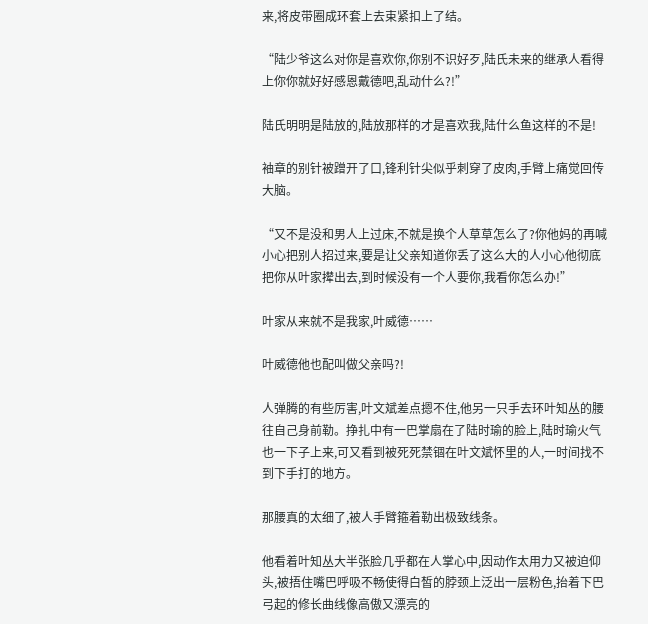来,将皮带圈成环套上去束紧扣上了结。

“陆少爷这么对你是喜欢你,你别不识好歹,陆氏未来的继承人看得上你你就好好感恩戴德吧,乱动什么?!”

陆氏明明是陆放的,陆放那样的才是喜欢我,陆什么鱼这样的不是!

袖章的别针被蹭开了口,锋利针尖似乎刺穿了皮肉,手臂上痛觉回传大脑。

“又不是没和男人上过床,不就是换个人草草怎么了?你他妈的再喊小心把别人招过来,要是让父亲知道你丢了这么大的人小心他彻底把你从叶家撵出去,到时候没有一个人要你,我看你怎么办!”

叶家从来就不是我家,叶威德……

叶威德他也配叫做父亲吗?!

人弹腾的有些厉害,叶文斌差点摁不住,他另一只手去环叶知丛的腰往自己身前勒。挣扎中有一巴掌扇在了陆时瑜的脸上,陆时瑜火气也一下子上来,可又看到被死死禁锢在叶文斌怀里的人,一时间找不到下手打的地方。

那腰真的太细了,被人手臂箍着勒出极致线条。

他看着叶知丛大半张脸几乎都在人掌心中,因动作太用力又被迫仰头,被捂住嘴巴呼吸不畅使得白皙的脖颈上泛出一层粉色,抬着下巴弓起的修长曲线像高傲又漂亮的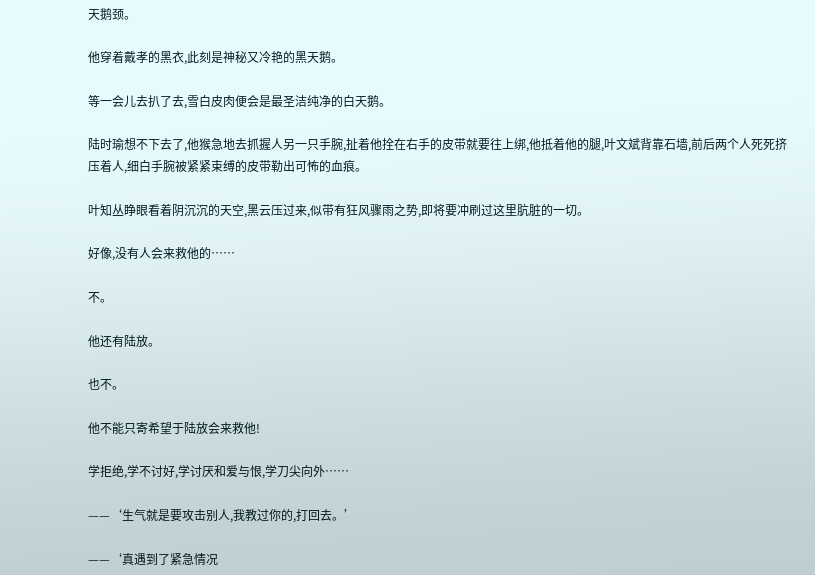天鹅颈。

他穿着戴孝的黑衣,此刻是神秘又冷艳的黑天鹅。

等一会儿去扒了去,雪白皮肉便会是最圣洁纯净的白天鹅。

陆时瑜想不下去了,他猴急地去抓握人另一只手腕,扯着他拴在右手的皮带就要往上绑,他抵着他的腿,叶文斌背靠石墙,前后两个人死死挤压着人,细白手腕被紧紧束缚的皮带勒出可怖的血痕。

叶知丛睁眼看着阴沉沉的天空,黑云压过来,似带有狂风骤雨之势,即将要冲刷过这里肮脏的一切。

好像,没有人会来救他的……

不。

他还有陆放。

也不。

他不能只寄希望于陆放会来救他!

学拒绝,学不讨好,学讨厌和爱与恨,学刀尖向外……

——‘生气就是要攻击别人,我教过你的,打回去。’

——‘真遇到了紧急情况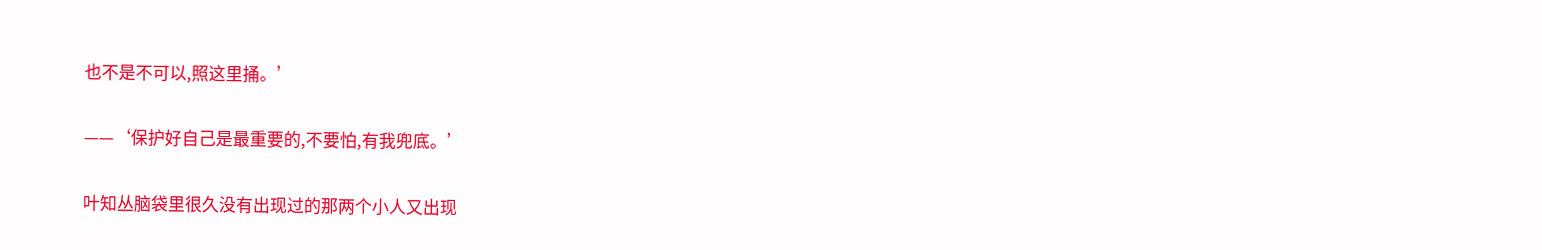也不是不可以,照这里捅。’

——‘保护好自己是最重要的,不要怕,有我兜底。’

叶知丛脑袋里很久没有出现过的那两个小人又出现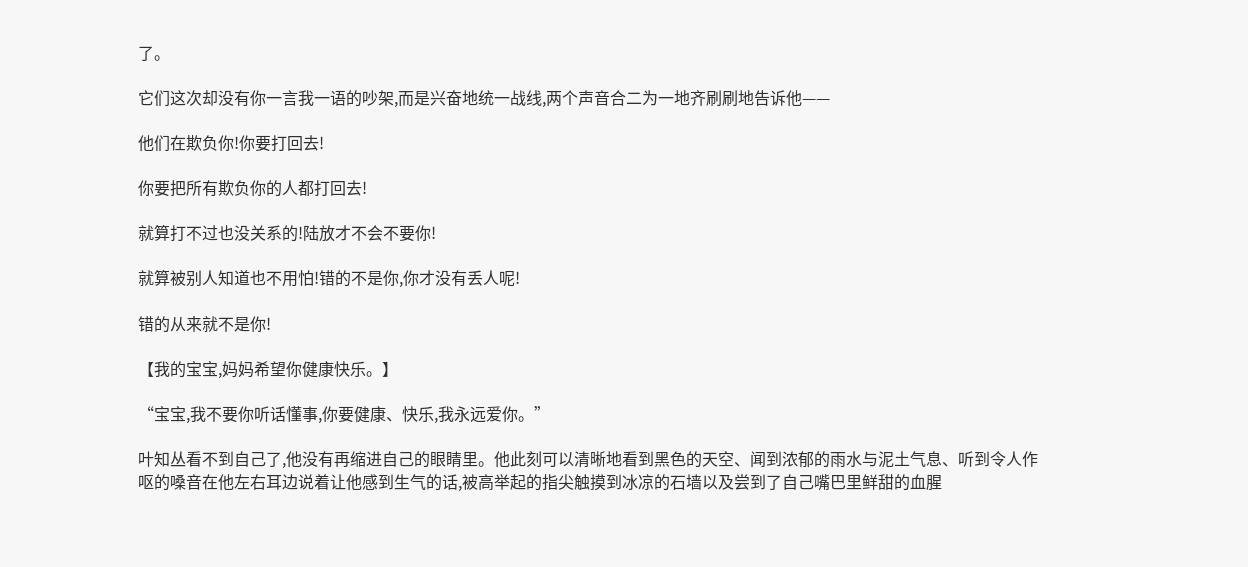了。

它们这次却没有你一言我一语的吵架,而是兴奋地统一战线,两个声音合二为一地齐刷刷地告诉他——

他们在欺负你!你要打回去!

你要把所有欺负你的人都打回去!

就算打不过也没关系的!陆放才不会不要你!

就算被别人知道也不用怕!错的不是你,你才没有丢人呢!

错的从来就不是你!

【我的宝宝,妈妈希望你健康快乐。】

“宝宝,我不要你听话懂事,你要健康、快乐,我永远爱你。”

叶知丛看不到自己了,他没有再缩进自己的眼睛里。他此刻可以清晰地看到黑色的天空、闻到浓郁的雨水与泥土气息、听到令人作呕的嗓音在他左右耳边说着让他感到生气的话,被高举起的指尖触摸到冰凉的石墙以及尝到了自己嘴巴里鲜甜的血腥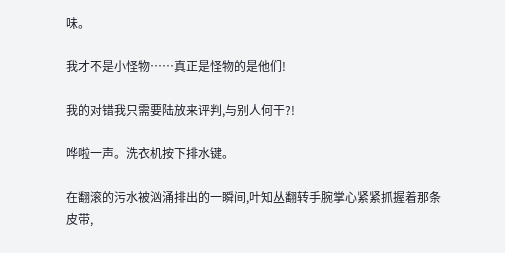味。

我才不是小怪物……真正是怪物的是他们!

我的对错我只需要陆放来评判,与别人何干?!

哗啦一声。洗衣机按下排水键。

在翻滚的污水被汹涌排出的一瞬间,叶知丛翻转手腕掌心紧紧抓握着那条皮带,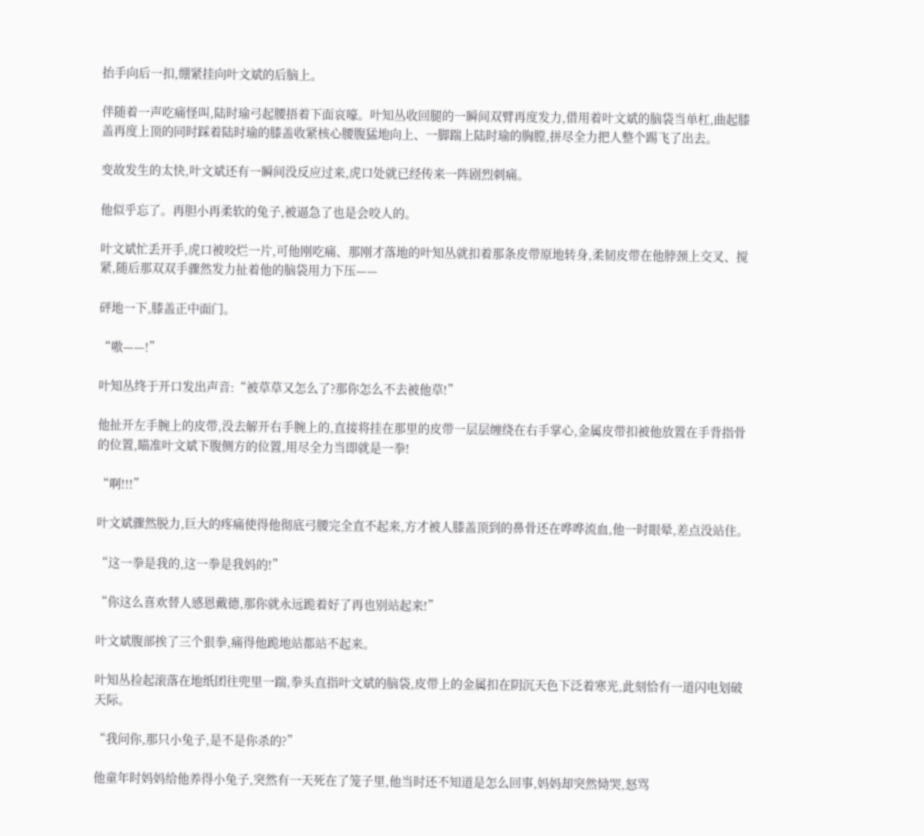抬手向后一扣,绷紧挂向叶文斌的后脑上。

伴随着一声吃痛怪叫,陆时瑜弓起腰捂着下面哀嚎。叶知丛收回腿的一瞬间双臂再度发力,借用着叶文斌的脑袋当单杠,曲起膝盖再度上顶的同时踩着陆时瑜的膝盖收紧核心腰腹猛地向上、一脚踹上陆时瑜的胸膛,拼尽全力把人整个踢飞了出去。

变故发生的太快,叶文斌还有一瞬间没反应过来,虎口处就已经传来一阵剧烈刺痛。

他似乎忘了。再胆小再柔软的兔子,被逼急了也是会咬人的。

叶文斌忙丢开手,虎口被咬烂一片,可他刚吃痛、那刚才落地的叶知丛就扣着那条皮带原地转身,柔韧皮带在他脖颈上交叉、搅紧,随后那双双手骤然发力扯着他的脑袋用力下压——

砰地一下,膝盖正中面门。

“嗷——!”

叶知丛终于开口发出声音:“被草草又怎么了?那你怎么不去被他草!”

他扯开左手腕上的皮带,没去解开右手腕上的,直接将挂在那里的皮带一层层缠绕在右手掌心,金属皮带扣被他放置在手背指骨的位置,瞄准叶文斌下腹侧方的位置,用尽全力当即就是一拳!

“啊!!!”

叶文斌骤然脱力,巨大的疼痛使得他彻底弓腰完全直不起来,方才被人膝盖顶到的鼻骨还在哗哗流血,他一时眼晕,差点没站住。

“这一拳是我的,这一拳是我妈的!”

“你这么喜欢替人感恩戴德,那你就永远跪着好了再也别站起来!”

叶文斌腹部挨了三个狠拳,痛得他跪地站都站不起来。

叶知丛捡起滚落在地纸团往兜里一踹,拳头直指叶文斌的脑袋,皮带上的金属扣在阴沉天色下泛着寒光,此刻恰有一道闪电划破天际。

“我问你,那只小兔子,是不是你杀的?”

他童年时妈妈给他养得小兔子,突然有一天死在了笼子里,他当时还不知道是怎么回事,妈妈却突然恸哭,怒骂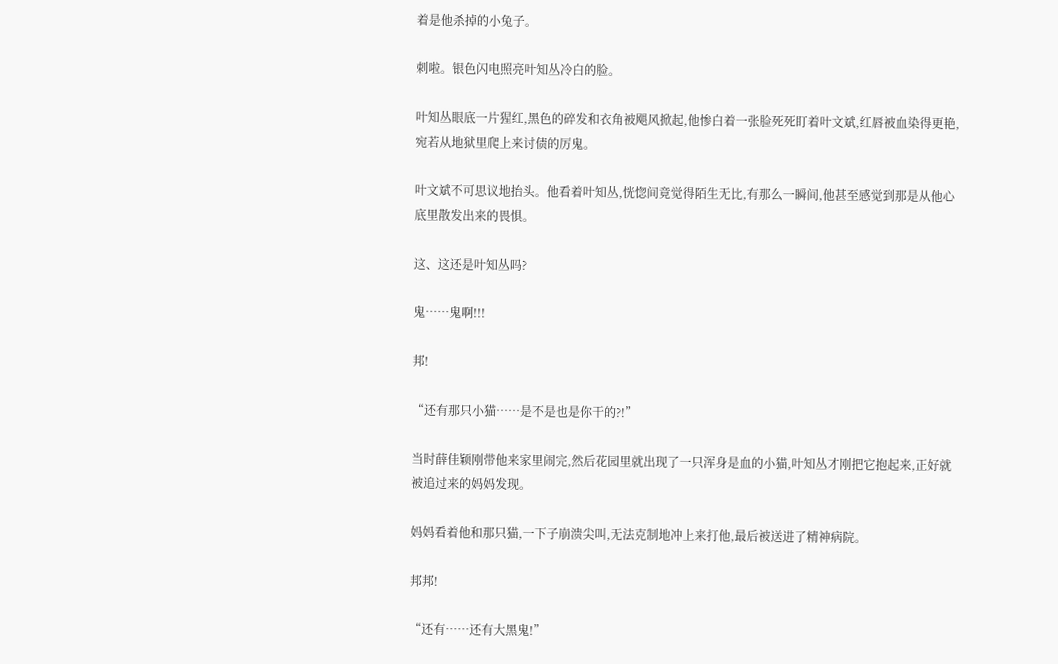着是他杀掉的小兔子。

刺啦。银色闪电照亮叶知丛冷白的脸。

叶知丛眼底一片猩红,黑色的碎发和衣角被飓风掀起,他惨白着一张脸死死盯着叶文斌,红唇被血染得更艳,宛若从地狱里爬上来讨债的厉鬼。

叶文斌不可思议地抬头。他看着叶知丛,恍惚间竟觉得陌生无比,有那么一瞬间,他甚至感觉到那是从他心底里散发出来的畏惧。

这、这还是叶知丛吗?

鬼……鬼啊!!!

邦!

“还有那只小猫……是不是也是你干的?!”

当时薛佳颖刚带他来家里闹完,然后花园里就出现了一只浑身是血的小猫,叶知丛才刚把它抱起来,正好就被追过来的妈妈发现。

妈妈看着他和那只猫,一下子崩溃尖叫,无法克制地冲上来打他,最后被送进了精神病院。

邦邦!

“还有……还有大黑鬼!”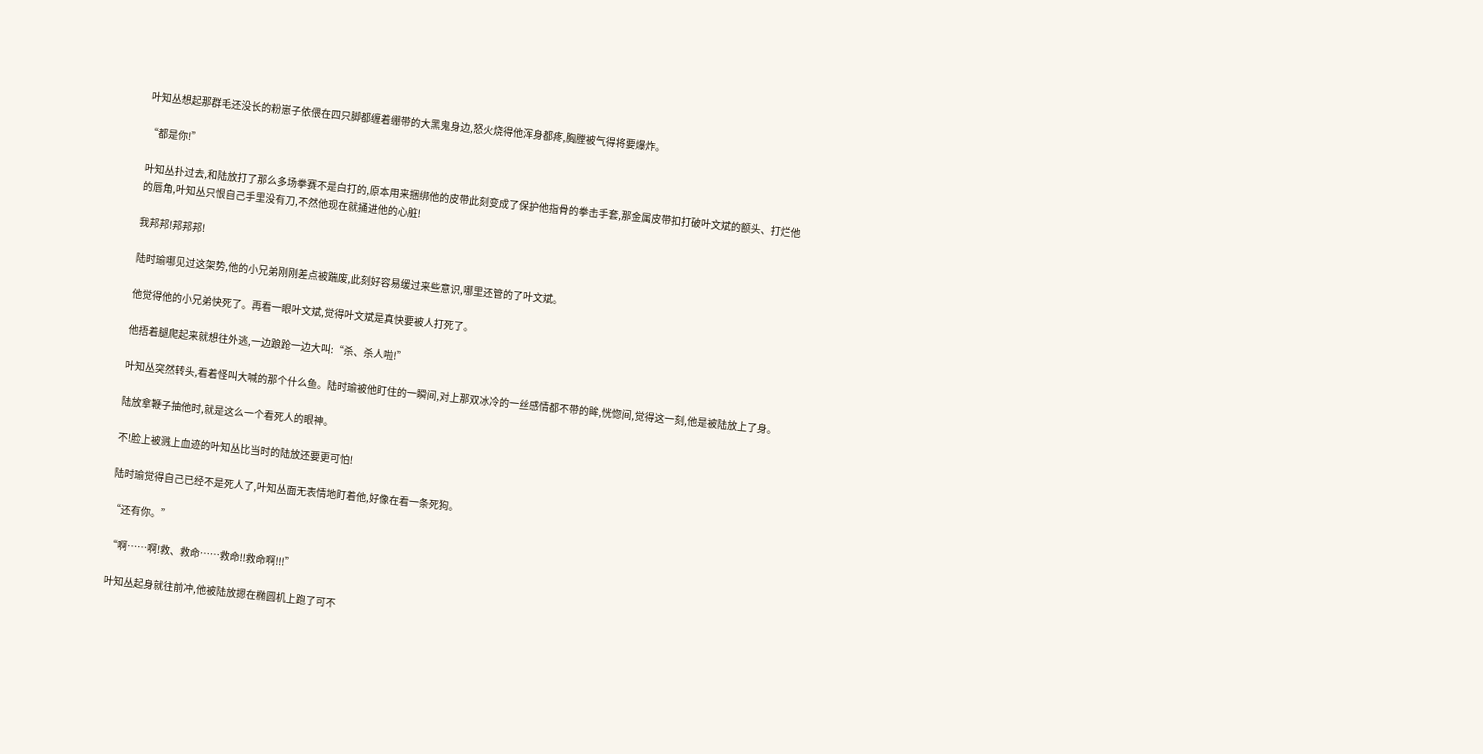叶知丛想起那群毛还没长的粉崽子依偎在四只脚都缠着绷带的大黑鬼身边,怒火烧得他浑身都疼,胸膛被气得将要爆炸。

“都是你!”

叶知丛扑过去,和陆放打了那么多场拳赛不是白打的,原本用来捆绑他的皮带此刻变成了保护他指骨的拳击手套,那金属皮带扣打破叶文斌的额头、打烂他的唇角,叶知丛只恨自己手里没有刀,不然他现在就捅进他的心脏!

我邦邦!邦邦邦!

陆时瑜哪见过这架势,他的小兄弟刚刚差点被踹废,此刻好容易缓过来些意识,哪里还管的了叶文斌。

他觉得他的小兄弟快死了。再看一眼叶文斌,觉得叶文斌是真快要被人打死了。

他捂着腿爬起来就想往外逃,一边踉跄一边大叫:“杀、杀人啦!”

叶知丛突然转头,看着怪叫大喊的那个什么鱼。陆时瑜被他盯住的一瞬间,对上那双冰冷的一丝感情都不带的眸,恍惚间,觉得这一刻,他是被陆放上了身。

陆放拿鞭子抽他时,就是这么一个看死人的眼神。

不!脸上被溅上血迹的叶知丛比当时的陆放还要更可怕!

陆时瑜觉得自己已经不是死人了,叶知丛面无表情地盯着他,好像在看一条死狗。

“还有你。”

“啊……啊!救、救命……救命!!救命啊!!!”

叶知丛起身就往前冲,他被陆放摁在椭圆机上跑了可不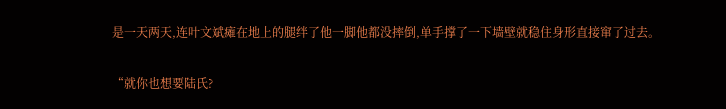是一天两天,连叶文斌瘫在地上的腿绊了他一脚他都没摔倒,单手撑了一下墙壁就稳住身形直接窜了过去。

“就你也想要陆氏?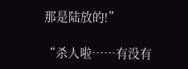那是陆放的!”

“杀人啦……有没有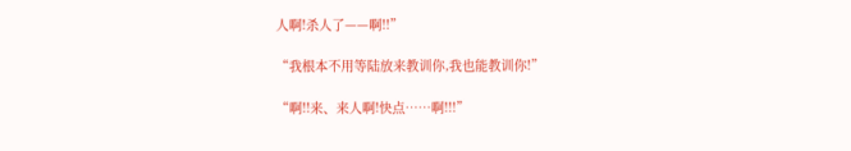人啊!杀人了——啊!!”

“我根本不用等陆放来教训你,我也能教训你!”

“啊!!来、来人啊!快点……啊!!!”